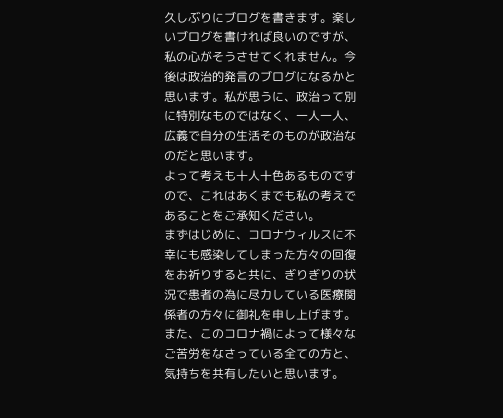久しぶりにブログを書きます。楽しいブログを書ければ良いのですが、私の心がそうさせてくれません。今後は政治的発言のブログになるかと思います。私が思うに、政治って別に特別なものではなく、一人一人、広義で自分の生活そのものが政治なのだと思います。
よって考えも十人十色あるものですので、これはあくまでも私の考えであることをご承知ください。
まずはじめに、コロナウィルスに不幸にも感染してしまった方々の回復をお祈りすると共に、ぎりぎりの状況で患者の為に尽力している医療関係者の方々に御礼を申し上げます。また、このコロナ禍によって様々なご苦労をなさっている全ての方と、気持ちを共有したいと思います。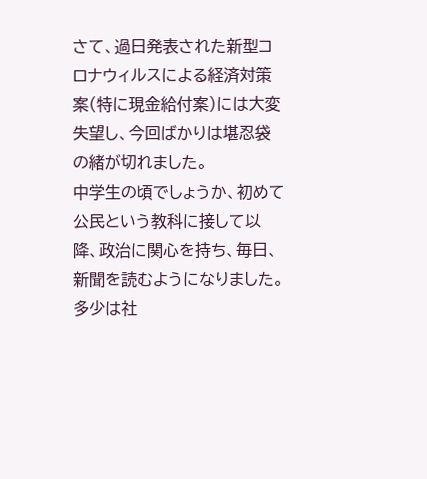さて、過日発表された新型コロナウィルスによる経済対策案(特に現金給付案)には大変失望し、今回ばかりは堪忍袋の緒が切れました。
中学生の頃でしょうか、初めて公民という教科に接して以降、政治に関心を持ち、毎日、新聞を読むようになりました。多少は社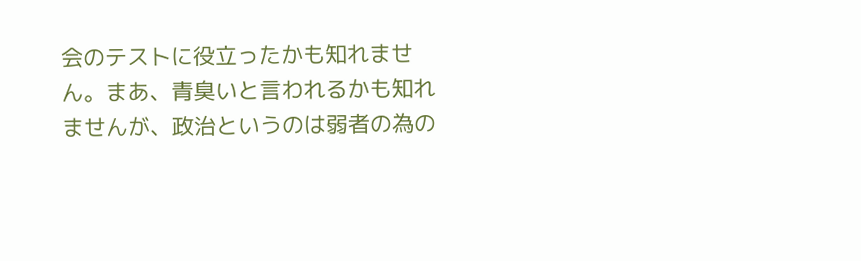会のテストに役立ったかも知れません。まあ、青臭いと言われるかも知れませんが、政治というのは弱者の為の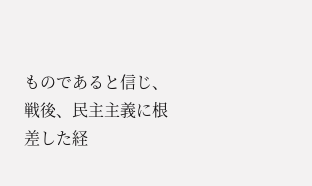ものであると信じ、戦後、民主主義に根差した経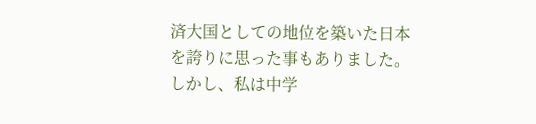済大国としての地位を築いた日本を誇りに思った事もありました。
しかし、私は中学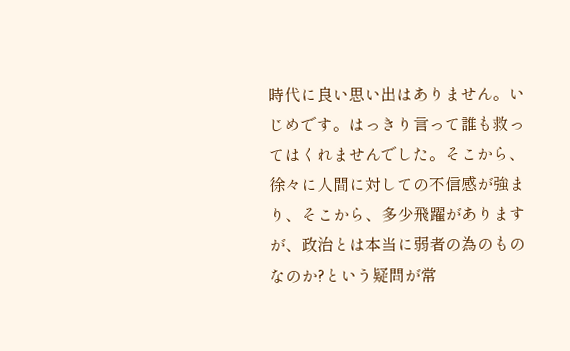時代に良い思い出はありません。いじめです。はっきり言って誰も救ってはくれませんでした。そこから、徐々に人間に対しての不信感が強まり、そこから、多少飛躍がありますが、政治とは本当に弱者の為のものなのか?という疑問が常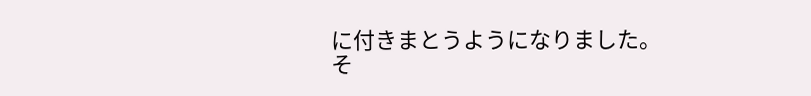に付きまとうようになりました。
そ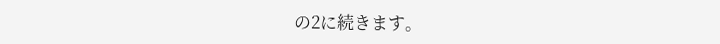の2に続きます。